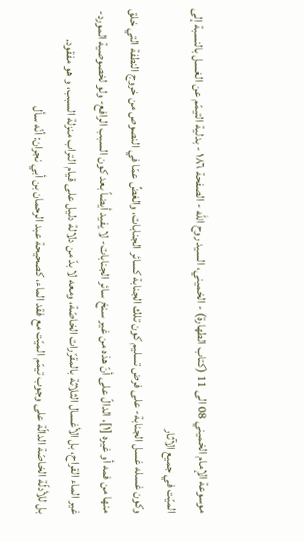موسوعة الإمام الخميني 08 الى 11 (كتاب الطهارة) - الخميني، السيد روح الله - الصفحة ١٨٦ - بدلية التيمّم عن الغسل بالنسبة إلى الميّت في جميع الآثار
وكون غسله غسل الجنابة- على فرض تسليم كون تلك الجنابة كسائر الجنابات، والغضِّ عمّا في النصوص من خروج النطفة التي خلق منها من فمه أو غيره [١]، الدالّ على أنّ هذه من غير سنخ سائر الجنابات- لا يفيد أيضاً بعد كون السبب الرافع- ولو لخصوصية المورد- غير الماء القراح، بل الأغسال الثلاثة بالمقرّرات الخاصّة، ومعه لا بدّ من دلالة دليل على قيام التراب منزلة السبب، و هو مفقود.
بل للأدلّة الخاصّة الدالّة على وجوب تيمّم الميّت مع فقد الماء، كصحيحة عبد الرحمان بن أبي نجران: أنّه سأل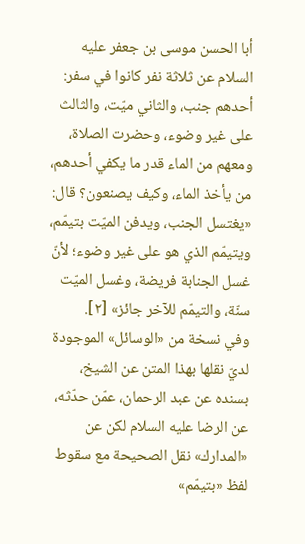أبا الحسن موسى بن جعفر عليه السلام عن ثلاثة نفر كانوا في سفر: أحدهم جنب، والثاني ميّت، والثالث على غير وضوء، وحضرت الصلاة، ومعهم من الماء قدر ما يكفي أحدهم، من يأخذ الماء، وكيف يصنعون؟ قال: «يغتسل الجنب، ويدفن الميّت بتيمّم، ويتيمّم الذي هو على غير وضوء؛ لأنّ غسل الجنابة فريضة، وغسل الميّت سنّة، والتيمّم للآخر جائز» [٢].
وفي نسخة من «الوسائل» الموجودة لديّ نقلها بهذا المتن عن الشيخ، بسنده عن عبد الرحمان، عمّن حدّثه، عن الرضا عليه السلام لكن عن «المدارك» نقل الصحيحة مع سقوط لفظ «بتيمّم»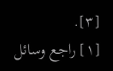[٣].
[١] راجع وسائل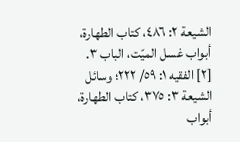الشيعة ٢: ٤٨٦، كتاب الطهارة، أبواب غسل الميّت، الباب ٣.
[٢] الفقيه ١: ٥٩/ ٢٢٢؛ وسائل الشيعة ٣: ٣٧٥، كتاب الطهارة، أبواب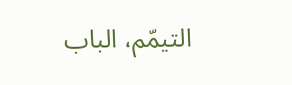التيمّم، الباب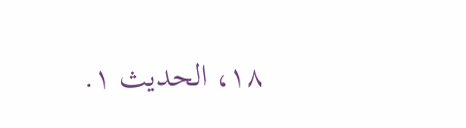١٨، الحديث ١.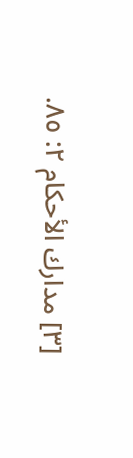[٣] مدارك الأحكام ٢: ٨٥.